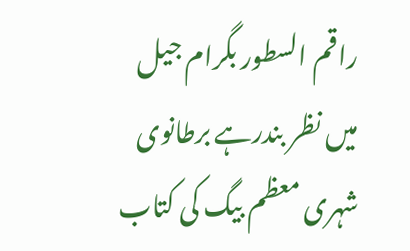راقم السطور بگرام جیل میں نظر بندرہے برطانوی شہری معظم بیگ کی کتاب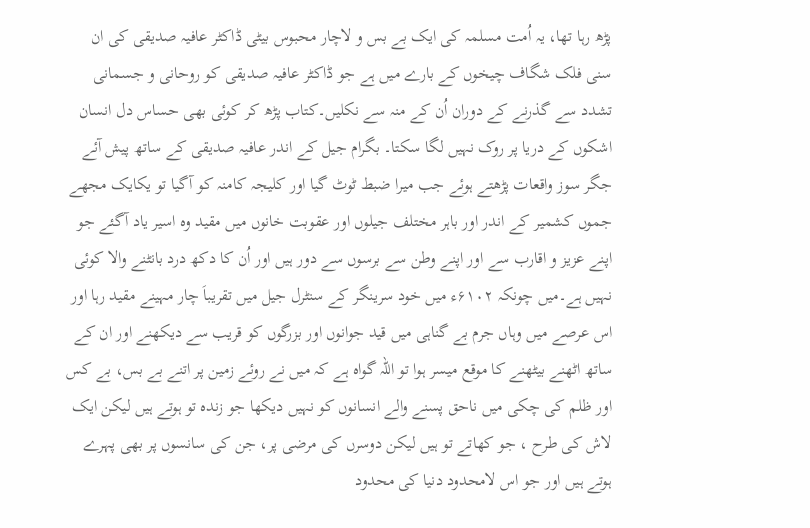پڑھ رہا تھا، یہ اُمت مسلمہ کی ایک بے بس و لاچار محبوس بیٹی ڈاکٹر عافیہ صدیقی کی ان سنی فلک شگاف چیخوں کے بارے میں ہے جو ڈاکٹر عافیہ صدیقی کو روحانی و جسمانی تشدد سے گذرنے کے دوران اُن کے منہ سے نکلیں۔کتاب پڑھ کر کوئی بھی حساس دل انسان اشکوں کے دریا پر روک نہیں لگا سکتا۔ بگرام جیل کے اندر عافیہ صدیقی کے ساتھ پیش آئے جگر سوز واقعات پڑھتے ہوئے جب میرا ضبط ٹوٹ گیا اور کلیجہ کامنہ کو آگیا تو یکایک مجھے جموں کشمیر کے اندر اور باہر مختلف جیلوں اور عقوبت خانوں میں مقید وہ اسیر یاد آگئے جو اپنے عزیز و اقارب سے اور اپنے وطن سے برسوں سے دور ہیں اور اُن کا دکھ درد بانٹنے والا کوئی نہیں ہے۔میں چونکہ ۶۱۰۲ء میں خود سرینگر کے سنٹرل جیل میں تقریباَ چار مہینے مقید رہا اور اس عرصے میں وہاں جرم بے گناہی میں قید جوانوں اور بزرگوں کو قریب سے دیکھنے اور ان کے ساتھ اٹھنے بیٹھنے کا موقع میسر ہوا تو اللہ گواہ ہے کہ میں نے روئے زمین پر اتنے بے بس، بے کس اور ظلم کی چکی میں ناحق پسنے والے انسانوں کو نہیں دیکھا جو زندہ تو ہوتے ہیں لیکن ایک لاش کی طرح ، جو کھاتے تو ہیں لیکن دوسرں کی مرضی پر، جن کی سانسوں پر بھی پہرے ہوتے ہیں اور جو اس لامحدود دنیا کی محدود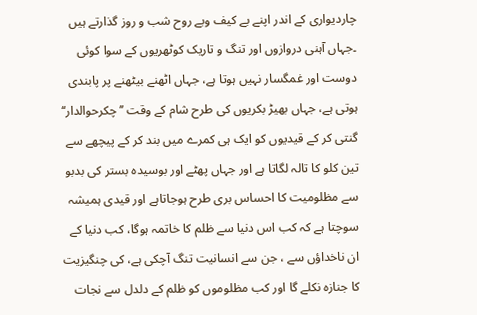چاردیواری کے اندر اپنے بے کیف وبے روح شب و روز گذارتے ہیں ۔جہاں آہنی دروازوں اور تنگ و تاریک کوٹھریوں کے سوا کوئی دوست اور غمگسار نہیں ہوتا ہے، جہاں اٹھنے بیٹھنے پر پابندی ہوتی ہے، جہاں بھیڑ بکریوں کی طرح شام کے وقت ’’چکرحوالدار‘‘ گنتی کر کے قیدیوں کو ایک ہی کمرے میں بند کر کے پیچھے سے تین کلو کا تالہ لگاتا ہے اور جہاں پھٹے اور بوسیدہ بستر کی بدبو سے مظلومیت کا احساس بری طرح ہوجاتاہے اور قیدی ہمیشہ سوچتا ہے کہ کب اس دنیا سے ظلم کا خاتمہ ہوگا، کب دنیا کے ان ناخداؤں سے ، جن سے انسانیت تنگ آچکی ہے، کی چنگیزیت کا جنازہ نکلے گا اور کب مظلوموں کو ظلم کے دلدل سے نجات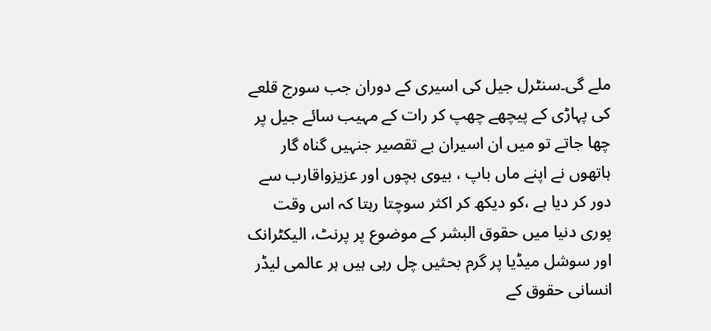ملے گی۔سنٹرل جیل کی اسیری کے دوران جب سورج قلعے کی پہاڑی کے پیچھے چھپ کر رات کے مہیب سائے جیل پر چھا جاتے تو میں ان اسیران بے تقصیر جنہیں گناہ گار ہاتھوں نے اپنے ماں باپ ، بیوی بچوں اور عزیزواقارب سے دور کر دیا ہے ،کو دیکھ کر اکثر سوچتا رہتا کہ اس وقت پوری دنیا میں حقوق البشر کے موضوع پر پرنٹ، الیکٹرانک اور سوشل میڈیا پر گرم بحثیں چل رہی ہیں ہر عالمی لیڈر انسانی حقوق کے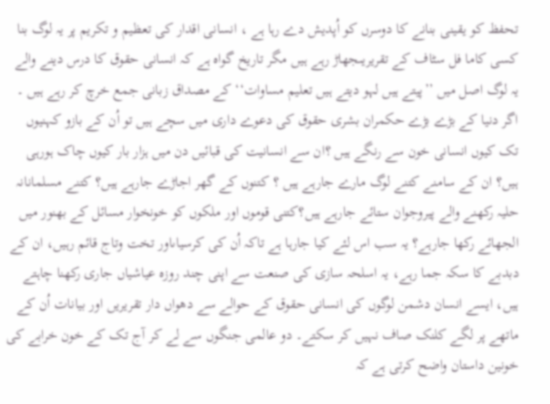تحفظ کو یقینی بنانے کا دوسرں کو اُپدیش دے رہا ہے ، انسانی اقدار کی تعظیم و تکریم پر یہ لوگ بنا کسی کاما فل سٹاف کے تقریریںجھاڑ رہے ہیں مگر تاریخ گواہ ہے کہ انسانی حقوق کا درس دینے والے یہ لوگ اصل میں ’’پیتے ہیں لہو دیتے ہیں تعلیم مساوات‘‘ کے مصداق زبانی جمع خرچ کر رہے ہیں ۔ اگر دنیا کے بڑے بڑے حکمران بشری حقوق کی دعوے داری میں سچے ہیں تو اُن کے بازو کہنیوں تک کیوں انسانی خون سے رنگے ہیں ؟ان سے انسانیت کی قبائیں دن میں ہزار بار کیوں چاک ہورہی ہیں؟ ان کے سامنے کتنے لوگ مارے جارہے ہیں ؟ کتنوں کے گھر اجاڑے جارہے ہیں؟ کتنے مسلمانانہ حلیہ رکھنے والے پیروجوان ستائے جارہے ہیں؟کتنی قوموں اور ملکوں کو خونخوار مسائل کے بھنور میں الجھائے رکھا جارہے؟ یہ سب اس لئے کیا جارہا ہے تاکہ اُن کی کرسیاںاور تخت وتاج قائم رہیں، ان کے دبدبے کا سکہ جما رہے، یہ اسلحہ سازی کی صنعت سے اپنی چند روزہ عیاشیاں جاری رکھنا چاہتے ہیں، ایسے انسان دشمن لوگوں کی انسانی حقوق کے حوالے سے دھواں دار تقریریں اور بیانات اُن کے ماتھے پر لگے کلنک صاف نہیں کر سکتے۔ دو عالمی جنگوں سے لے کر آج تک کے خون خرابے کی خونین داستان واضح کرتی ہے کہ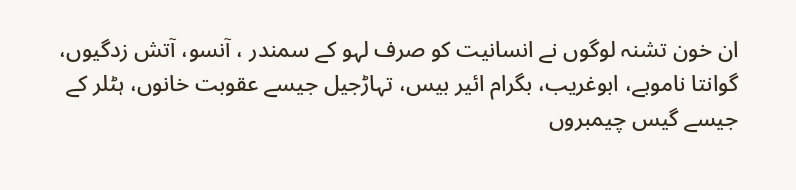ان خون تشنہ لوگوں نے انسانیت کو صرف لہو کے سمندر ، آنسو، آتش زدگیوں، گوانتا ناموبے، ابوغریب، بگرام ائیر بیس، تہاڑجیل جیسے عقوبت خانوں، ہٹلر کے جیسے گیس چیمبروں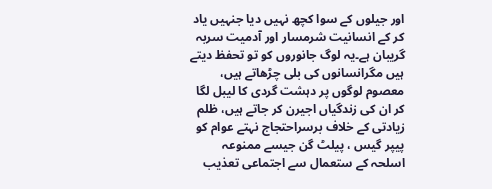اور جیلوں کے سوا کچھ نہیں دیا جنہیں یاد کر کے انسانیت شرمسار اور آدمیت سربہ گریبان ہے۔یہ لوگ جانوروں کو تو تحفظ دیتے ہیں مگرانسانوں کی بلی چڑھاتے ہیں، معصوم لوگوں پر دہشت گردی کا لیبل لگا کر ان کی زندگیاں اجیرن کر جاتے ہیں، ظلم زیادتی کے خلاف برسراحتجاج نہتے عوام کو پیپر گیس ، پیلٹ گن جیسے ممنوعہ اسلحہ کے ستعمال سے اجتماعی تعذیب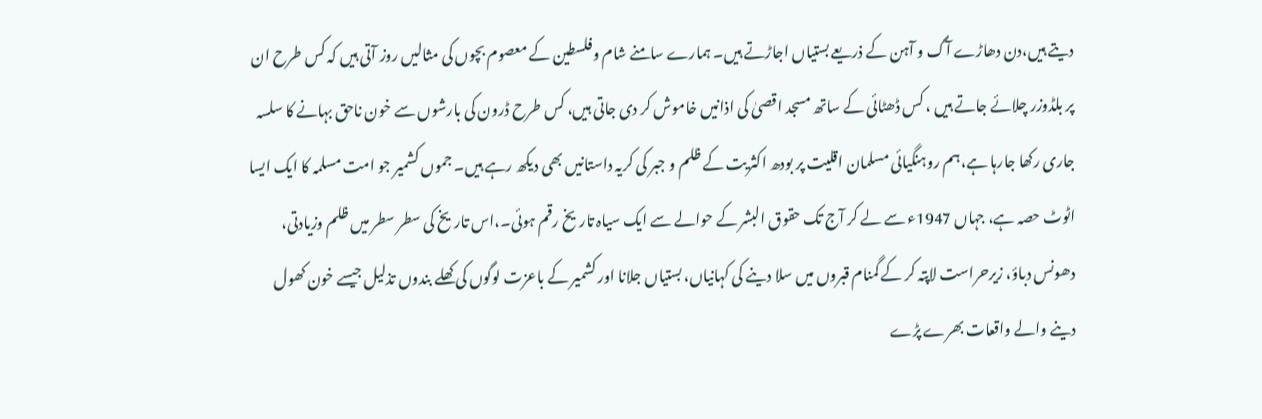دیتے ہیں،دن دھاڑے آگ و آہن کے ذریعے بستیاں اجاڑتے ہیں۔ ہمارے سامنے شام وفلسطین کے معصوم بچوں کی مثالیں روز آتی ہیں کہ کس طرح ان پر بلڈوزر چلائے جاتے ہیں ، کس ڈھٹائی کے ساتھ مسجد اقصیٰ کی اذانیں خاموش کر دی جاتی ہیں، کس طرح ڈرون کی بارشوں سے خون ناحق بہانے کا سلسہ جاری رکھا جارہا ہے،ہم روہنگیائی مسلمان اقلیت پر بودھ اکثریت کے ظلم و جبر کی کریہ داستانیں بھی دیکھ رہے ہیں۔ جموں کشمیر جو امت مسلمہ کا ایک ایسا اٹوٹ حصہ ہے، جہاں 1947ء سے لے کر آج تک حقوق البشر کے حوالے سے ایک سیاہ تاریخ رقم ہوئی۔،اس تاریخ کی سطر سطر میں ظلم وزیادتی، دھونس دباؤ، زیرحراست لاپتہ کر کے گمنام قبروں میں سلا دینے کی کہانیاں، بستیاں جلانا اور کشمیر کے باعزت لوگوں کی کھلے بندوں تذلیل جیسے خون کھول دینے والے واقعات بھرے پڑے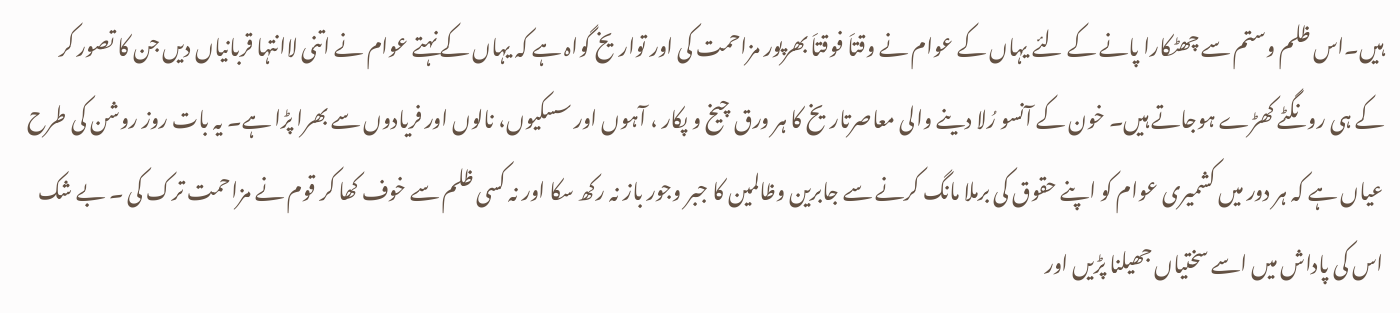ہیں۔اس ظلم وستم سے چھٹکارا پانے کے لئے یہاں کے عوام نے وقتاَ فوقتاَ بھرپور مزاحمت کی اور تواریخ گواہ ہے کہ یہاں کے نہتے عوام نے اتنی لاانتہا قربانیاں دیں جن کا تصور کر کے ہی رونگٹے کھڑے ہوجاتے ہیں۔ خون کے آنسو رُلا دینے والی معاصرتاریخ کا ہر ورق چیخ و پکار ، آہوں اور سسکیوں، نالوں اور فریادوں سے بھرا پڑا ہے۔ یہ بات روز روشن کی طرح عیاں ہے کہ ہر دور میں کشمیری عوام کو اپنے حقوق کی برملا مانگ کرنے سے جابرین وظالمین کا جبر وجور باز نہ رکھ سکا اور نہ کسی ظلم سے خوف کھا کر قوم نے مزاحمت ترک کی ۔ بے شک اس کی پاداش میں اسے سختیاں جھیلنا پڑیں اور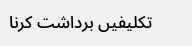تکلیفیں برداشت کرنا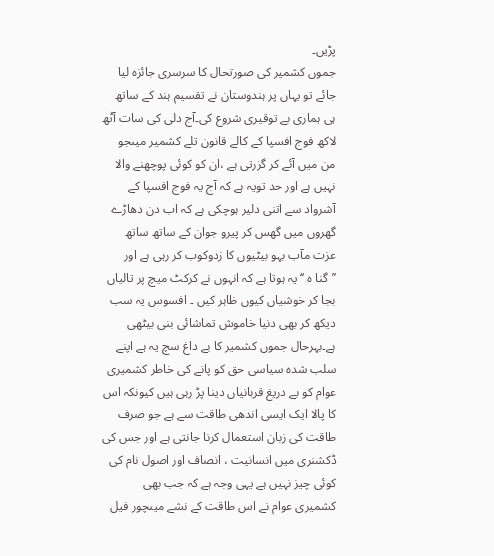پڑیں۔
جموں کشمیر کی صورتحال کا سرسری جائزہ لیا جائے تو یہاں پر ہندوستان نے تقسیم ہند کے ساتھ ہی ہماری بے توقیری شروع کی۔آج دلی کی سات آٹھ لاکھ فوج افسپا کے کالے قانون تلے کشمیر میںجو من میں آئے کر گزرتی ہے ،ان کو کوئی پوچھنے والا نہیں ہے اور حد تویہ ہے کہ آج یہ فوج افسپا کے آشرواد سے اتنی دلیر ہوچکی ہے کہ اب دن دھاڑے گھروں میں گھس کر پیرو جوان کے ساتھ ساتھ عزت مآب بہو بیٹیوں کا زدوکوب کر رہی ہے اور ’’گنا ہ ‘‘یہ ہوتا ہے کہ انہوں نے کرکٹ میچ پر تالیاں بجا کر خوشیاں کیوں ظاہر کیں ۔ افسوس یہ سب دیکھ کر بھی دنیا خاموش تماشائی بنی بیٹھی ہے۔بہرحال جموں کشمیر کا بے داغ سچ یہ ہے اپنے سلب شدہ سیاسی حق کو پانے کی خاطر کشمیری عوام کو بے دریغ قربانیاں دینا پڑ رہی ہیں کیونکہ اس کا پالا ایک ایسی اندھی طاقت سے ہے جو صرف طاقت کی زبان استعمال کرنا جانتی ہے اور جس کی ڈکشنری میں انسانیت ، انصاف اور اصول نام کی کوئی چیز نہیں ہے یہی وجہ ہے کہ جب بھی کشمیری عوام نے اس طاقت کے نشے میںچور فیل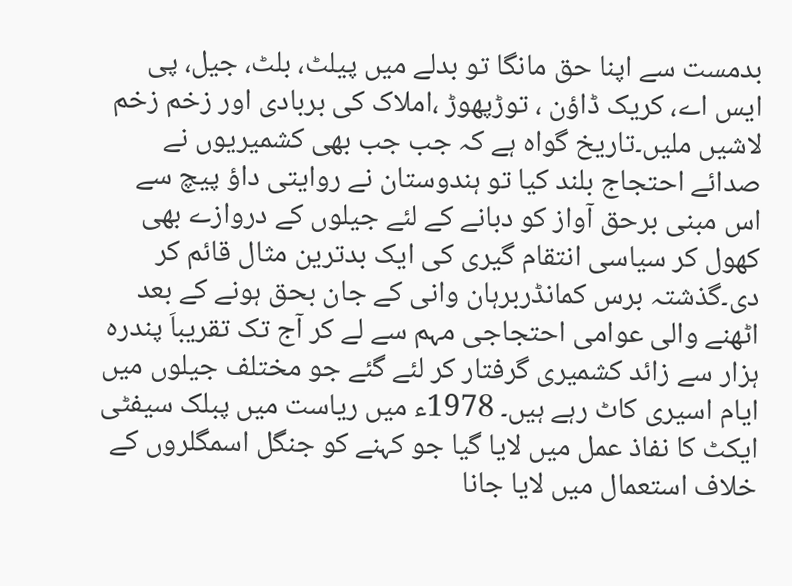بدمست سے اپنا حق مانگا تو بدلے میں پیلٹ، بلٹ، جیل، پی ایس اے، کریک ڈاؤن ، توڑپھوڑ ،املاک کی بربادی اور زخم زخم لاشیں ملیں۔تاریخ گواہ ہے کہ جب جب بھی کشمیریوں نے صدائے احتجاج بلند کیا تو ہندوستان نے روایتی داؤ پیچ سے اس مبنی برحق آواز کو دبانے کے لئے جیلوں کے دروازے بھی کھول کر سیاسی انتقام گیری کی ایک بدترین مثال قائم کر دی۔گذشتہ برس کمانڈربرہان وانی کے جان بحق ہونے کے بعد اٹھنے والی عوامی احتجاجی مہم سے لے کر آج تک تقریباَ پندرہ ہزار سے زائد کشمیری گرفتار کر لئے گئے جو مختلف جیلوں میں ایام اسیری کاٹ رہے ہیں۔ 1978ء میں ریاست میں پبلک سیفٹی ایکٹ کا نفاذ عمل میں لایا گیا جو کہنے کو جنگل اسمگلروں کے خلاف استعمال میں لایا جانا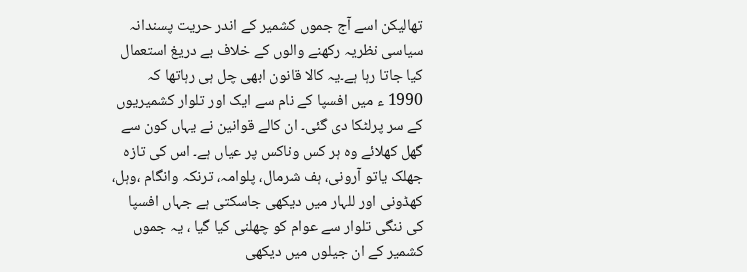تھالیکن اسے آج جموں کشمیر کے اندر حریت پسندانہ سیاسی نظریہ رکھنے والوں کے خلاف بے دریغ استعمال کیا جاتا رہا ہے۔یہ کالا قانون ابھی چل ہی رہاتھا کہ 1990 ء میں افسپا کے نام سے ایک اور تلوار کشمیریوں کے سر پرلٹکا دی گئی۔ ان کالے قوانین نے یہاں کون سے گھل کھلائے وہ ہر کس وناکس پر عیاں ہے۔ اس کی تازہ جھلک یاتو آرونی، ہف شرمال، پلوامہ، ترنکہ وانگام ،وہل، کھڈونی اور للہار میں دیکھی جاسکتی ہے جہاں افسپا کی ننگی تلوار سے عوام کو چھلنی کیا گیا ، یہ جموں کشمیر کے ان جیلوں میں دیکھی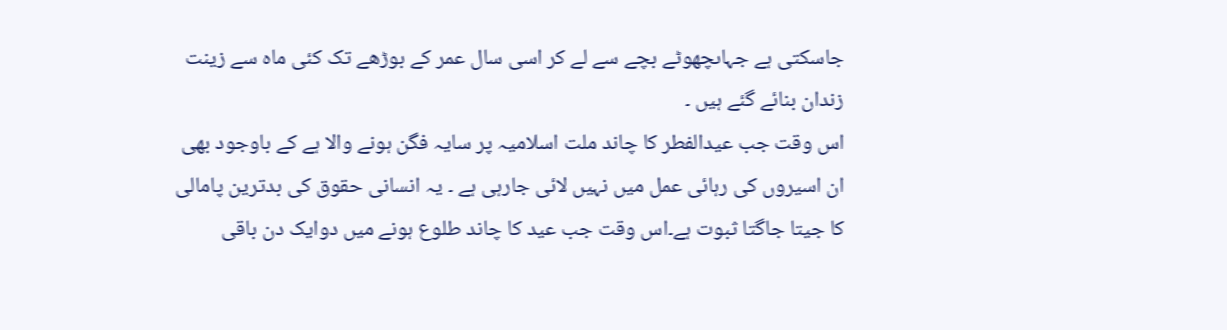جاسکتی ہے جہاںچھوٹے بچے سے لے کر اسی سال عمر کے بوڑھے تک کئی ماہ سے زینت زندان بنائے گئے ہیں ۔
اس وقت جب عیدالفطر کا چاند ملت اسلامیہ پر سایہ فگن ہونے والا ہے کے باوجود بھی ان اسیروں کی رہائی عمل میں نہیں لائی جارہی ہے ۔ یہ انسانی حقوق کی بدترین پامالی کا جیتا جاگتا ثبوت ہے۔اس وقت جب عید کا چاند طلوع ہونے میں دوایک دن باقی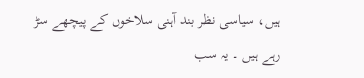ہیں، سیاسی نظر بند آہنی سلاخوں کے پیچھے سڑ رہے ہیں ۔ یہ سب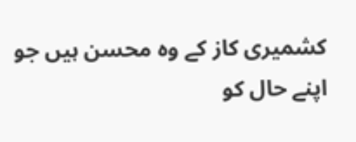کشمیری کاز کے وہ محسن ہیں جو اپنے حال کو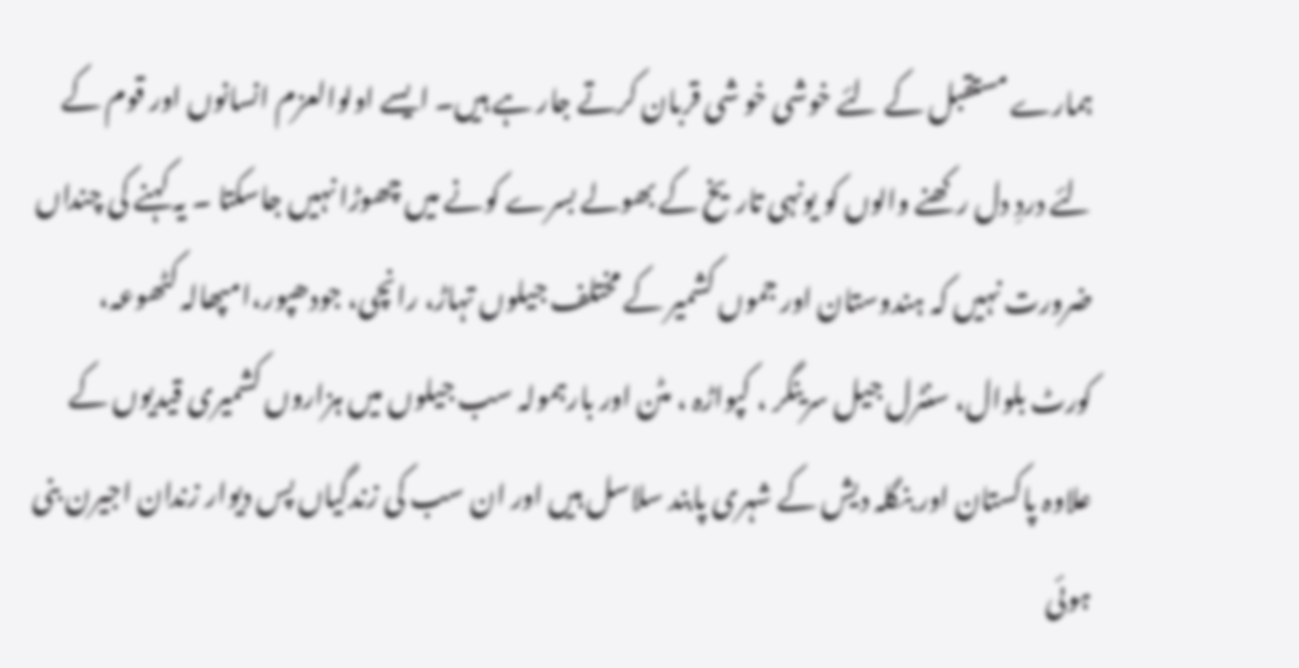ہمارے مستقبل کے لئے خوشی خو شی قربان کرتے جار ہے ہیں۔ ایسے اولوالعزم انسانوں اور قوم کے لئے دردِ دل رکھنے والوں کو یونہی تاریخ کے بھولے بسرے کونے میں چھوڑا نہیں جاسکتا ۔ یہ کہنے کی چنداں ضرورت نہیں کہ ہندوستان اور جموں کشمیر کے مختلف جیلوں تہاڑ، رانچی، جودھپور،امپھالہ کٹھوعہ، کورٹ بلوال، سنٹرل جیل سرینگر ، کپواڑہ ، مٹن اور بارہمولہ سب جیلوں میں ہزاروں کشمیری قیدیوں کے علاوہ پاکستان اور بنگلہ دیش کے شہری پابند سلاسل ہیں اور ان سب کی زندگیاں پس دیوار زندان اجیرن بنی ہوئی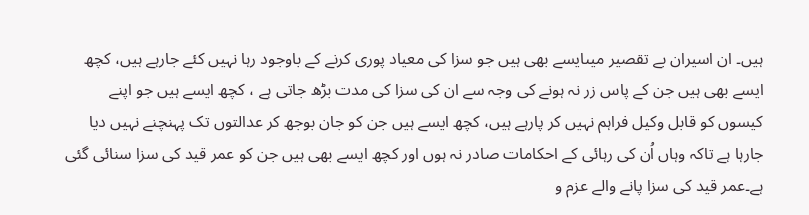ہیں۔ ان اسیران بے تقصیر میںایسے بھی ہیں جو سزا کی معیاد پوری کرنے کے باوجود رہا نہیں کئے جارہے ہیں، کچھ ایسے بھی ہیں جن کے پاس زر نہ ہونے کی وجہ سے ان کی سزا کی مدت بڑھ جاتی ہے ، کچھ ایسے ہیں جو اپنے کیسوں کو قابل وکیل فراہم نہیں کر پارہے ہیں، کچھ ایسے ہیں جن کو جان بوجھ کر عدالتوں تک پہنچنے نہیں دیا جارہا ہے تاکہ وہاں اُن کی رہائی کے احکامات صادر نہ ہوں اور کچھ ایسے بھی ہیں جن کو عمر قید کی سزا سنائی گئی ہے۔عمر قید کی سزا پانے والے عزم و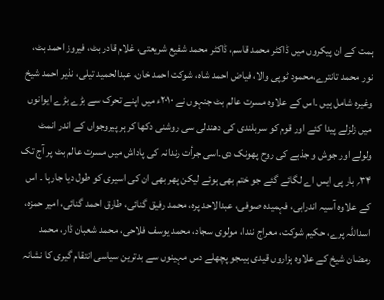ہمت کے ان پیکروں میں ڈاکٹر محمد قاسم، ڈاکٹر محمد شفیع شریعتی، غلام قادر بٹ، فیروز احمد بٹ، نور محمد تانترے،محمود ٹوپی والا، فیاض احمد شاہ، شوکت احمد خان، عبدالحمید تیلی، نذیر احمد شیخ وغیرہ شامل ہیں ۔اس کے علاوہ مسرت عالم بٹ جنہوں نے ۲۰۱۰ء میں اپنے تحرک سے بڑے بڑے ایوانوں میں زلزلے پیدا کئے اور قوم کو سربلندی کی دھندلی سی روشنی دکھا کر ہر پیروجواں کے اندر انمٹ ولولے اور جوش و جذبے کی روح پھونک دی۔اسی جرأت رندانہ کی پاداش میں مسرت عالم بٹ پر آج تک ۳۴؍ بار پی ایس اے لگائے گئے جو ختم بھی ہوئے لیکن پھر بھی ان کی اسیری کو طول دیا جارہا ۔ اس کے علاوہ آسیہ اندرابی، فہمیدہ صوفی، عبدالاحد پرہ، محمد رفیق گنائی، طارق احمد گنائی، امیر حمزہ، اسداللہ پرے، حکیم شوکت، معراج نندا، مولوی سجاد، محمد یوسف فلاحی، محمد شعبان ڈار، محمد رمضان شیخ کے علاوہ ہزاروں قیدی ہیںجو پچھلے دس مہینوں سے بدترین سیاسی انتقام گیری کا نشانہ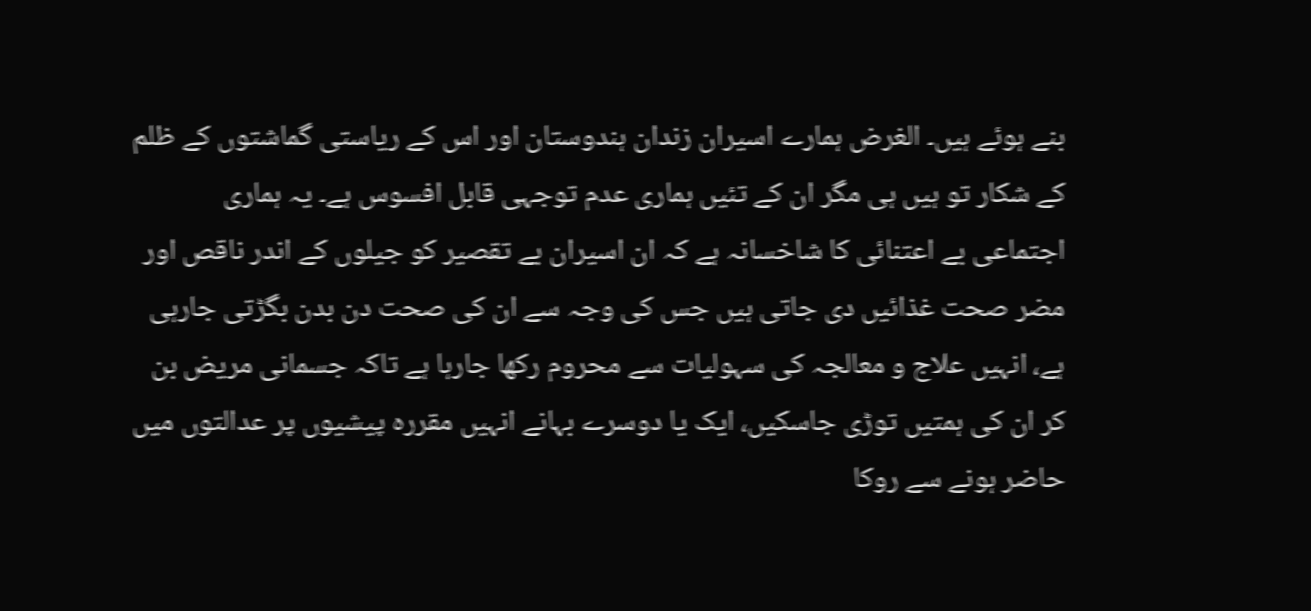بنے ہوئے ہیں۔ الغرض ہمارے اسیران زندان ہندوستان اور اس کے ریاستی گماشتوں کے ظلم کے شکار تو ہیں ہی مگر ان کے تئیں ہماری عدم توجہی قابل افسوس ہے۔ یہ ہماری اجتماعی بے اعتنائی کا شاخسانہ ہے کہ ان اسیران بے تقصیر کو جیلوں کے اندر ناقص اور مضر صحت غذائیں دی جاتی ہیں جس کی وجہ سے ان کی صحت دن بدن بگڑتی جارہی ہے، انہیں علاج و معالجہ کی سہولیات سے محروم رکھا جارہا ہے تاکہ جسمانی مریض بن کر ان کی ہمتیں توڑی جاسکیں، ایک یا دوسرے بہانے انہیں مقررہ پیشیوں پر عدالتوں میں حاضر ہونے سے روکا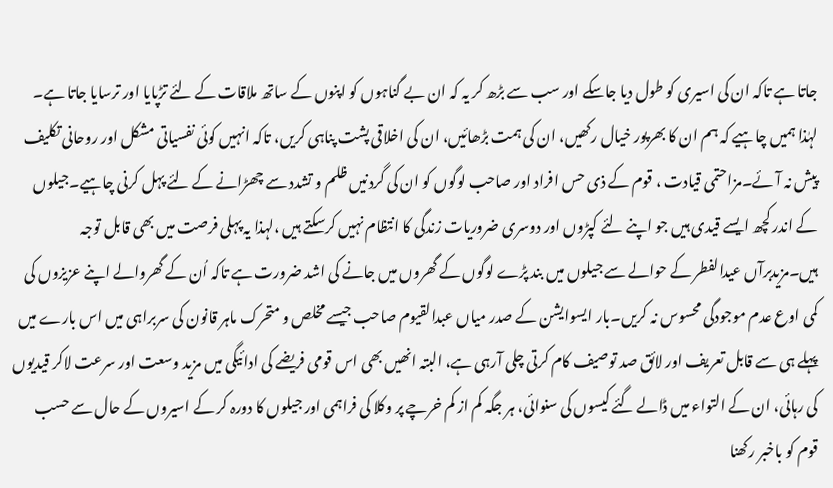جاتا ہے تاکہ ان کی اسیری کو طول دیا جاسکے اور سب سے بڑھ کر یہ کہ ان بے گناہوں کو اپنوں کے ساتھ ملاقات کے لئے تڑپایا اور ترسایا جاتا ہے۔ لہٰذا ہمیں چاہیے کہ ہم ان کا بھرپور خیال رکھیں، ان کی ہمت بڑھائیں، ان کی اخلاقی پشت پناہی کریں، تاکہ انہیں کوئی نفسیاتی مشکل اور روحانی تکلیف پیش نہ آئے۔مزاحتمی قیادت ، قوم کے ذی حس افراد اور صاحب لوگوں کو ان کی گردنیں ظلم و تشدد سے چھڑانے کے لئے پہل کرنی چاہیے۔جیلوں کے اندر کچھ ایسے قیدی ہیں جو اپنے لئے کپڑوں اور دوسری ضروریات زندگی کا انتظام نہیں کرسکتے ہیں ،لہذا یہ پہلی فرصت میں بھی قابل توجہ ہیں۔مزیدبرآں عیدالفطر کے حوالے سے جیلوں میں بند پڑے لوگوں کے گھروں میں جانے کی اشد ضرورت ہے تاکہ اُن کے گھروالے اپنے عزیزوں کی کمی اوع عدم موجودگی محسوس نہ کریں۔بار ایسوایشن کے صدر میاں عبدالقیوم صاحب جیسے مخلص و متحرک ماہر قانون کی سربراہی میں اس بارے میں پہلے ہی سے قابل تعریف اور لائق صد توصیف کام کرتی چلی آرہی ہے، البتہ انھیں بھی اس قومی فریضے کی ادائیگی میں مزید وسعت اور سرعت لاکر قیدیوں کی رہائی، ان کے التواء میں ڈالے گئے کیسوں کی سنوائی، ہر جگہ کم از کم خرچے پر وکلا کی فراہمی اور جیلوں کا دورہ کر کے اسیروں کے حال سے حسب قوم کو باخبر رکھنا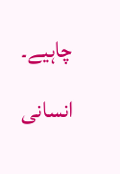چاہیے۔ انسانی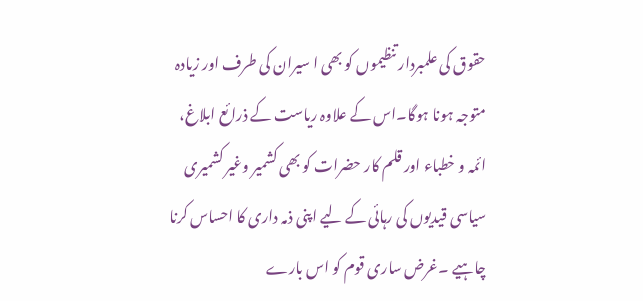حقوق کی علمبردار تنظیموں کو بھی ا سیران کی طرف اور زیادہ متوجہ ہونا ہوگا۔اس کے علاوہ ریاست کے ذرائع ابلاغ، ائمہ و خطباء اور قلم کار حضرات کو بھی کشمیر وغیر کشمیری سیاسی قیدیوں کی رہائی کے لیے اپنی ذمہ داری کا احساس کرنا چاہیے ۔غرض ساری قوم کو اس بارے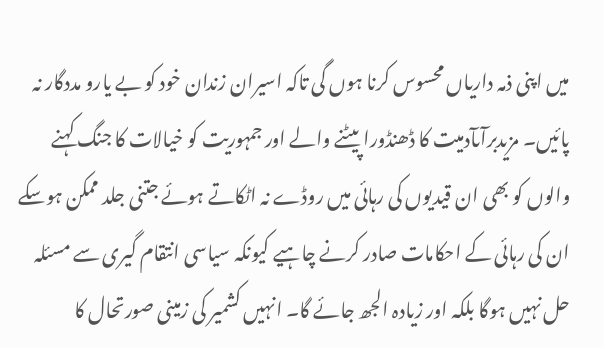میں اپنی ذمہ داریاں محسوس کرنا ہوں گی تاکہ اسیران زندان خود کو بے یارو مددگار نہ پائیں۔ مزیدبرآںآدمیت کا ڈھنڈورا پیٹنے والے اور جمہوریت کو خیالات کا جنگ کہنے والوں کو بھی ان قیدیوں کی رہائی میں روڈے نہ اٹکاتے ہوئے جتنی جلد ممکن ہوسکے ان کی رہائی کے احکامات صادر کرنے چاہیے کیونکہ سیاسی انتقام گیری سے مسئلہ حل نہیں ہوگا بلکہ اور زیادہ الجھ جائے گا۔ انہیں کشمیر کی زمینی صورتحال کا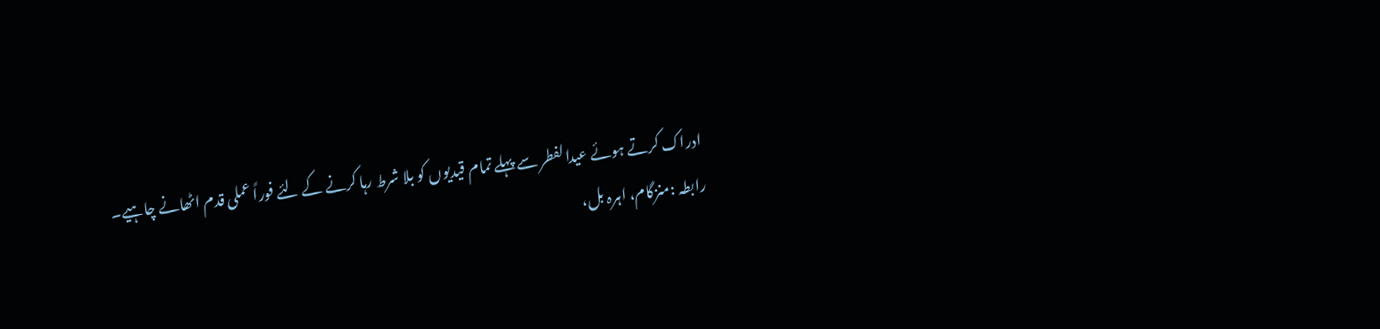ادراک کرتے ہوئے عیدالفطر سے پہلے تمام قیدیوں کو بلا شرط رہا کرنے کے لئے فوراً عملی قدم اٹھانے چاہیے۔
رابطہ :منزگام، اہرہ بل،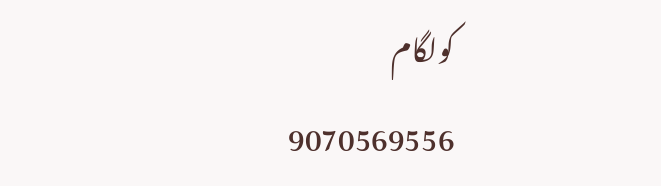کولگام
9070569556